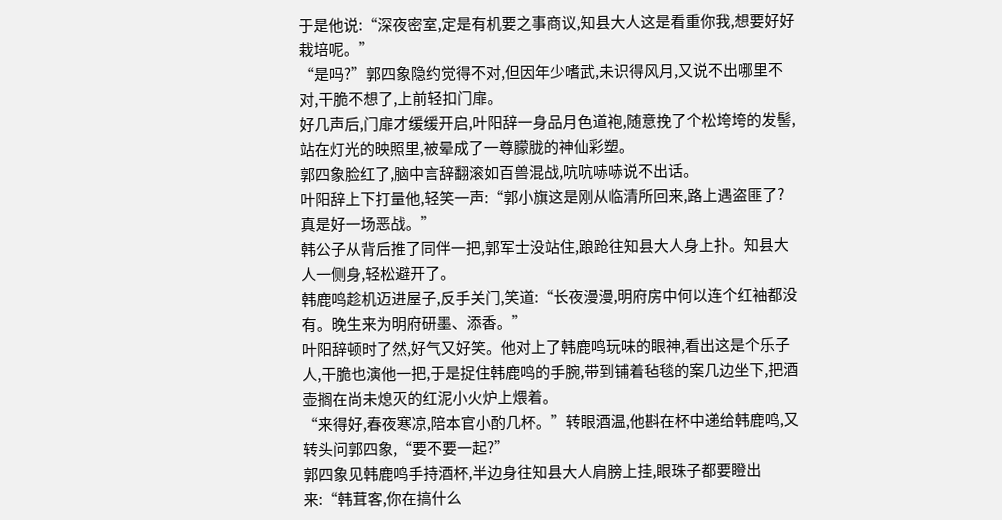于是他说:“深夜密室,定是有机要之事商议,知县大人这是看重你我,想要好好栽培呢。”
“是吗?”郭四象隐约觉得不对,但因年少嗜武,未识得风月,又说不出哪里不对,干脆不想了,上前轻扣门扉。
好几声后,门扉才缓缓开启,叶阳辞一身品月色道袍,随意挽了个松垮垮的发髻,站在灯光的映照里,被晕成了一尊朦胧的神仙彩塑。
郭四象脸红了,脑中言辞翻滚如百兽混战,吭吭哧哧说不出话。
叶阳辞上下打量他,轻笑一声:“郭小旗这是刚从临清所回来,路上遇盗匪了?真是好一场恶战。”
韩公子从背后推了同伴一把,郭军士没站住,踉跄往知县大人身上扑。知县大人一侧身,轻松避开了。
韩鹿鸣趁机迈进屋子,反手关门,笑道:“长夜漫漫,明府房中何以连个红袖都没有。晚生来为明府研墨、添香。”
叶阳辞顿时了然,好气又好笑。他对上了韩鹿鸣玩味的眼神,看出这是个乐子人,干脆也演他一把,于是捉住韩鹿鸣的手腕,带到铺着毡毯的案几边坐下,把酒壶搁在尚未熄灭的红泥小火炉上煨着。
“来得好,春夜寒凉,陪本官小酌几杯。”转眼酒温,他斟在杯中递给韩鹿鸣,又转头问郭四象,“要不要一起?”
郭四象见韩鹿鸣手持酒杯,半边身往知县大人肩膀上挂,眼珠子都要瞪出来:“韩茸客,你在搞什么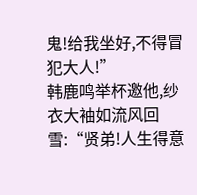鬼!给我坐好,不得冒犯大人!”
韩鹿鸣举杯邀他,纱衣大袖如流风回雪:“贤弟!人生得意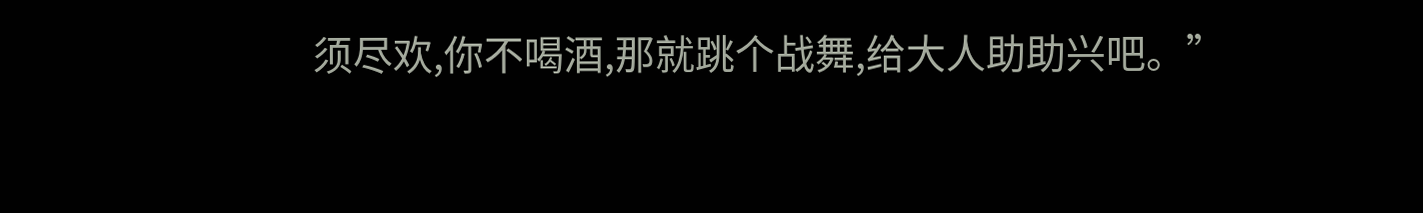须尽欢,你不喝酒,那就跳个战舞,给大人助助兴吧。”